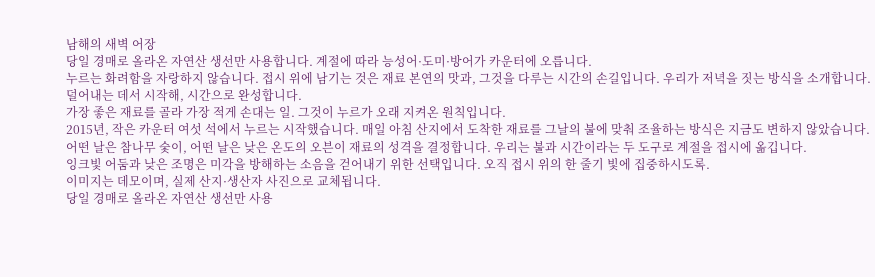남해의 새벽 어장
당일 경매로 올라온 자연산 생선만 사용합니다. 계절에 따라 능성어·도미·방어가 카운터에 오릅니다.
누르는 화려함을 자랑하지 않습니다. 접시 위에 남기는 것은 재료 본연의 맛과, 그것을 다루는 시간의 손길입니다. 우리가 저녁을 짓는 방식을 소개합니다.
덜어내는 데서 시작해, 시간으로 완성합니다.
가장 좋은 재료를 골라 가장 적게 손대는 일. 그것이 누르가 오래 지켜온 원칙입니다.
2015년, 작은 카운터 여섯 석에서 누르는 시작했습니다. 매일 아침 산지에서 도착한 재료를 그날의 불에 맞춰 조율하는 방식은 지금도 변하지 않았습니다.
어떤 날은 참나무 숯이, 어떤 날은 낮은 온도의 오븐이 재료의 성격을 결정합니다. 우리는 불과 시간이라는 두 도구로 계절을 접시에 옮깁니다.
잉크빛 어둠과 낮은 조명은 미각을 방해하는 소음을 걷어내기 위한 선택입니다. 오직 접시 위의 한 줄기 빛에 집중하시도록.
이미지는 데모이며, 실제 산지·생산자 사진으로 교체됩니다.
당일 경매로 올라온 자연산 생선만 사용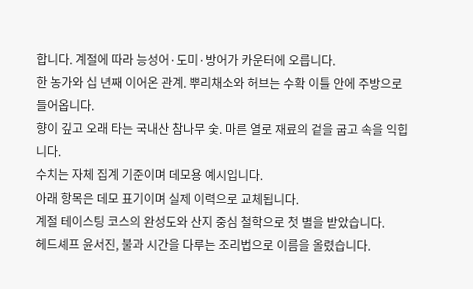합니다. 계절에 따라 능성어·도미·방어가 카운터에 오릅니다.
한 농가와 십 년째 이어온 관계. 뿌리채소와 허브는 수확 이틀 안에 주방으로 들어옵니다.
향이 깊고 오래 타는 국내산 참나무 숯. 마른 열로 재료의 겉을 굽고 속을 익힙니다.
수치는 자체 집계 기준이며 데모용 예시입니다.
아래 항목은 데모 표기이며 실제 이력으로 교체됩니다.
계절 테이스팅 코스의 완성도와 산지 중심 철학으로 첫 별을 받았습니다.
헤드셰프 윤서진, 불과 시간을 다루는 조리법으로 이름을 올렸습니다.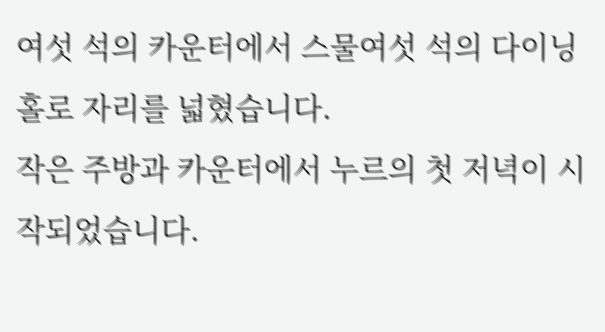여섯 석의 카운터에서 스물여섯 석의 다이닝 홀로 자리를 넓혔습니다.
작은 주방과 카운터에서 누르의 첫 저녁이 시작되었습니다.